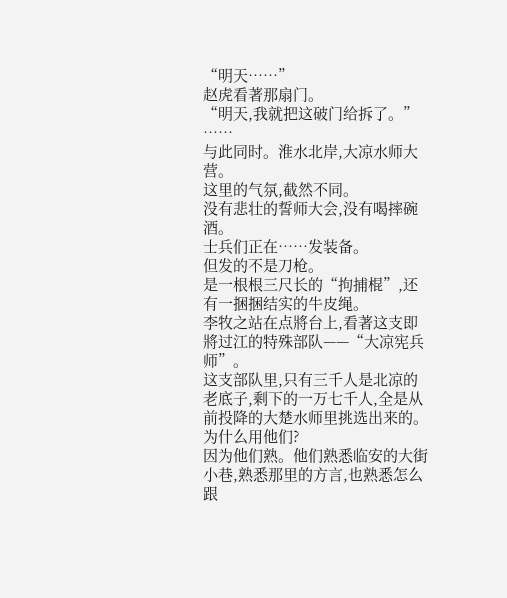“明天……”
赵虎看著那扇门。
“明天,我就把这破门给拆了。”
……
与此同时。淮水北岸,大凉水师大营。
这里的气氛,截然不同。
没有悲壮的誓师大会,没有喝摔碗酒。
士兵们正在……发装备。
但发的不是刀枪。
是一根根三尺长的“拘捕棍”,还有一捆捆结实的牛皮绳。
李牧之站在点將台上,看著这支即將过江的特殊部队——“大凉宪兵师”。
这支部队里,只有三千人是北凉的老底子,剩下的一万七千人,全是从前投降的大楚水师里挑选出来的。
为什么用他们?
因为他们熟。他们熟悉临安的大街小巷,熟悉那里的方言,也熟悉怎么跟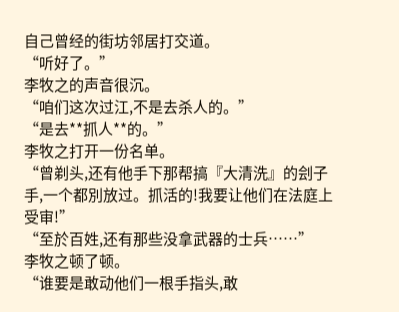自己曾经的街坊邻居打交道。
“听好了。”
李牧之的声音很沉。
“咱们这次过江,不是去杀人的。”
“是去**抓人**的。”
李牧之打开一份名单。
“曾剃头,还有他手下那帮搞『大清洗』的刽子手,一个都別放过。抓活的!我要让他们在法庭上受审!”
“至於百姓,还有那些没拿武器的士兵……”
李牧之顿了顿。
“谁要是敢动他们一根手指头,敢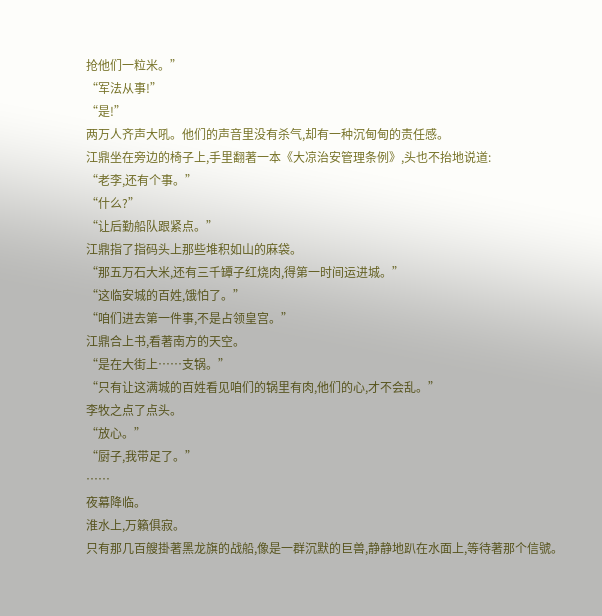抢他们一粒米。”
“军法从事!”
“是!”
两万人齐声大吼。他们的声音里没有杀气,却有一种沉甸甸的责任感。
江鼎坐在旁边的椅子上,手里翻著一本《大凉治安管理条例》,头也不抬地说道:
“老李,还有个事。”
“什么?”
“让后勤船队跟紧点。”
江鼎指了指码头上那些堆积如山的麻袋。
“那五万石大米,还有三千罈子红烧肉,得第一时间运进城。”
“这临安城的百姓,饿怕了。”
“咱们进去第一件事,不是占领皇宫。”
江鼎合上书,看著南方的天空。
“是在大街上……支锅。”
“只有让这满城的百姓看见咱们的锅里有肉,他们的心,才不会乱。”
李牧之点了点头。
“放心。”
“厨子,我带足了。”
……
夜幕降临。
淮水上,万籟俱寂。
只有那几百艘掛著黑龙旗的战船,像是一群沉默的巨兽,静静地趴在水面上,等待著那个信號。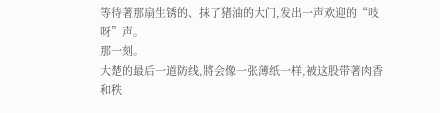等待著那扇生锈的、抹了猪油的大门,发出一声欢迎的“吱呀”声。
那一刻。
大楚的最后一道防线,將会像一张薄纸一样,被这股带著肉香和秩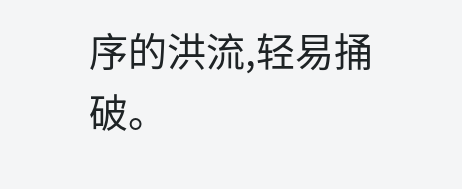序的洪流,轻易捅破。